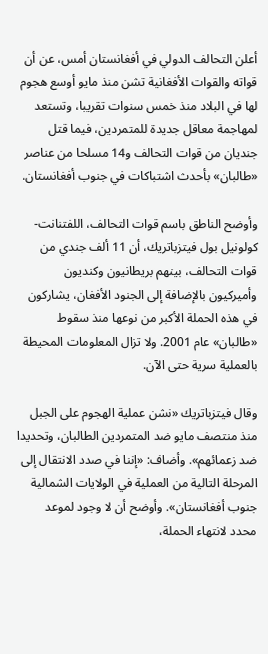أعلن التحالف الدولي في أفغانستان أمس، عن أن قواته والقوات الأفغانية تشن منذ مايو أوسع هجوم لها في البلاد منذ خمس سنوات تقريبا، وتستعد لمهاجمة معاقل جديدة للمتمردين، فيما قتل جنديان من قوات التحالف و14 مسلحا من عناصر «طالبان» بأحدث اشتباكات في جنوب أفغانستان.

وأوضح الناطق باسم قوات التحالف، اللفتنانت-كولونيل بول فيتزباتريك، أن 11 ألف جندي من قوات التحالف، بينهم بريطانيون وكنديون وأميركيون بالإضافة إلى الجنود الأفغان، يشاركون في هذه الحملة الأكبر من نوعها منذ سقوط «طالبان» عام 2001. ولا تزال المعلومات المحيطة بالعملية سرية حتى الآن.

وقال فيتزباتريك «نشن عملية الهجوم على الجبل منذ منتصف مايو ضد المتمردين الطالبان، وتحديدا ضد زعمائهم». وأضاف: «إننا في صدد الانتقال إلى المرحلة التالية من العملية في الولايات الشمالية جنوب أفغانستان». وأوضح أن لا وجود لموعد محدد لانتهاء الحملة،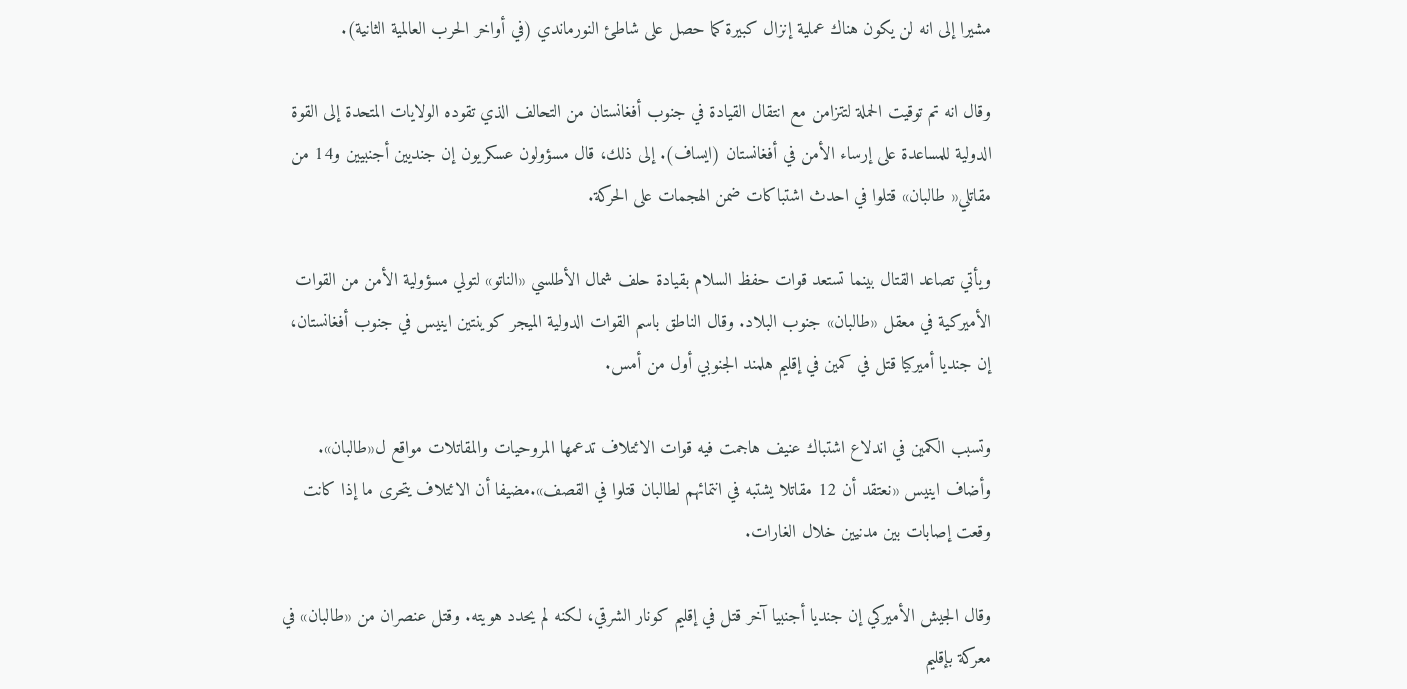مشيرا إلى انه لن يكون هناك عملية إنزال كبيرة كما حصل على شاطئ النورماندي (في أواخر الحرب العالمية الثانية).

وقال انه تم توقيت الحملة لتتزامن مع انتقال القيادة في جنوب أفغانستان من التحالف الذي تقوده الولايات المتحدة إلى القوة الدولية للمساعدة على إرساء الأمن في أفغانستان (ايساف). إلى ذلك، قال مسؤولون عسكريون إن جنديين أجنبيين و14 من مقاتلي« طالبان» قتلوا في احدث اشتباكات ضمن الهجمات على الحركة.

ويأتي تصاعد القتال بينما تستعد قوات حفظ السلام بقيادة حلف شمال الأطلسي «الناتو» لتولي مسؤولية الأمن من القوات الأميركية في معقل «طالبان» جنوب البلاد. وقال الناطق باسم القوات الدولية الميجر كوينتين اينيس في جنوب أفغانستان، إن جنديا أميركيا قتل في كمين في إقليم هلمند الجنوبي أول من أمس.

وتسبب الكمين في اندلاع اشتباك عنيف هاجمت فيه قوات الائتلاف تدعمها المروحيات والمقاتلات مواقع ل«طالبان». وأضاف اينيس «نعتقد أن 12 مقاتلا يشتبه في انتمائهم لطالبان قتلوا في القصف».مضيفا أن الائتلاف يتحرى ما إذا كانت وقعت إصابات بين مدنيين خلال الغارات.

وقال الجيش الأميركي إن جنديا أجنبيا آخر قتل في إقليم كونار الشرقي، لكنه لم يحدد هويته. وقتل عنصران من «طالبان» في معركة بإقليم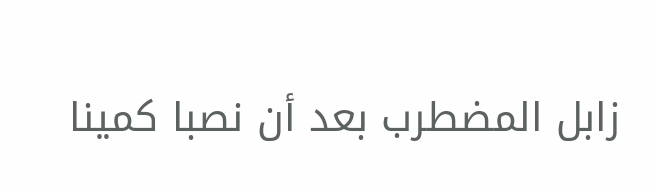زابل المضطرب بعد أن نصبا كمينا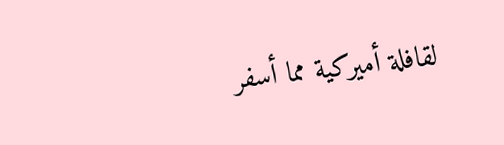لقافلة أميركية مما أسفر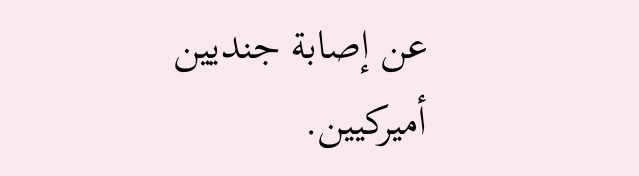عن إصابة جنديين أميركيين.